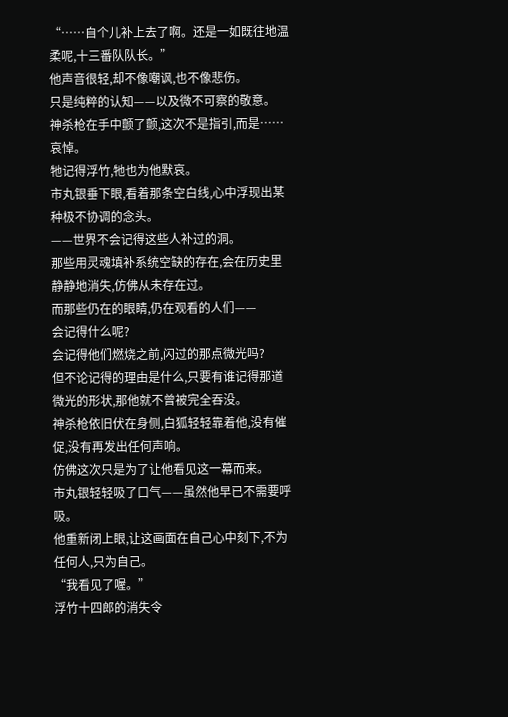“……自个儿补上去了啊。还是一如既往地温柔呢,十三番队队长。”
他声音很轻,却不像嘲讽,也不像悲伤。
只是纯粹的认知——以及微不可察的敬意。
神杀枪在手中颤了颤,这次不是指引,而是……哀悼。
牠记得浮竹,牠也为他默哀。
市丸银垂下眼,看着那条空白线,心中浮现出某种极不协调的念头。
——世界不会记得这些人补过的洞。
那些用灵魂填补系统空缺的存在,会在历史里静静地消失,仿佛从未存在过。
而那些仍在的眼睛,仍在观看的人们——
会记得什么呢?
会记得他们燃烧之前,闪过的那点微光吗?
但不论记得的理由是什么,只要有谁记得那道微光的形状,那他就不曾被完全吞没。
神杀枪依旧伏在身侧,白狐轻轻靠着他,没有催促,没有再发出任何声响。
仿佛这次只是为了让他看见这一幕而来。
市丸银轻轻吸了口气——虽然他早已不需要呼吸。
他重新闭上眼,让这画面在自己心中刻下,不为任何人,只为自己。
“我看见了喔。”
浮竹十四郎的消失令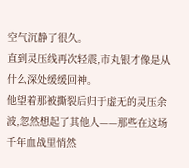空气沉静了很久。
直到灵压线再次轻震,市丸银才像是从什么深处缓缓回神。
他望着那被撕裂后归于虚无的灵压余波,忽然想起了其他人——那些在这场千年血战里悄然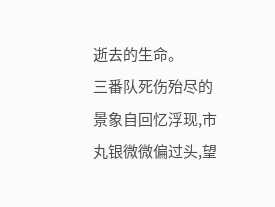逝去的生命。
三番队死伤殆尽的景象自回忆浮现,市丸银微微偏过头,望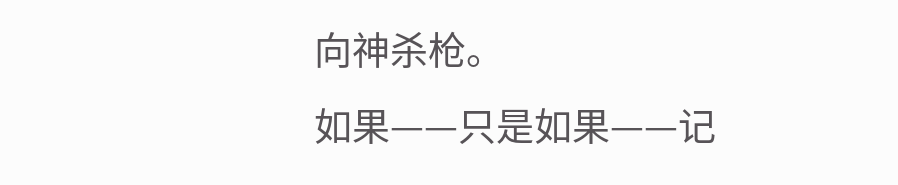向神杀枪。
如果——只是如果——记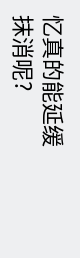忆真的能延缓抹消呢?